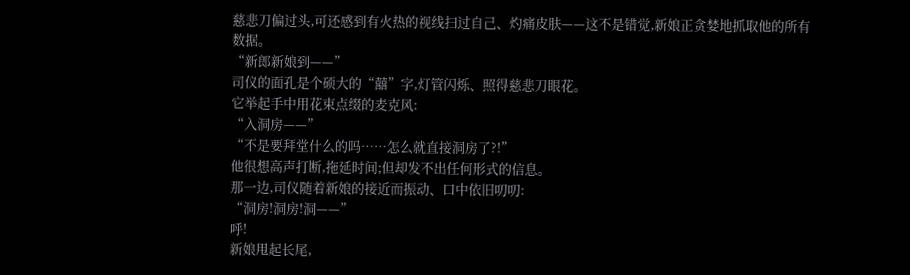慈悲刀偏过头,可还感到有火热的视线扫过自己、灼痛皮肤——这不是错觉,新娘正贪婪地抓取他的所有数据。
“新郎新娘到——”
司仪的面孔是个硕大的“囍”字,灯管闪烁、照得慈悲刀眼花。
它举起手中用花束点缀的麦克风:
“入洞房——”
“不是要拜堂什么的吗……怎么就直接洞房了?!”
他很想高声打断,拖延时间;但却发不出任何形式的信息。
那一边,司仪随着新娘的接近而振动、口中依旧叨叨:
“洞房!洞房!洞——”
呼!
新娘甩起长尾,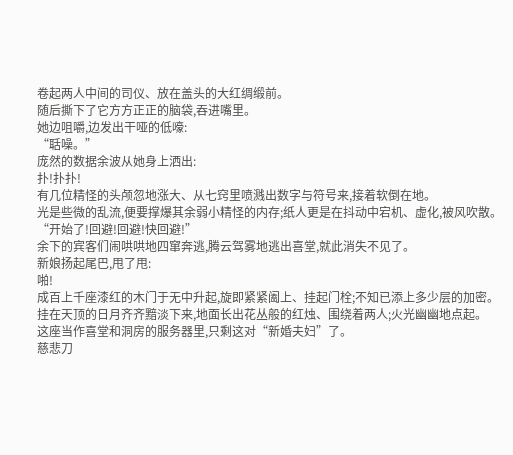卷起两人中间的司仪、放在盖头的大红绸缎前。
随后撕下了它方方正正的脑袋,吞进嘴里。
她边咀嚼,边发出干哑的低嚎:
“聒噪。”
庞然的数据余波从她身上洒出:
扑!扑扑!
有几位精怪的头颅忽地涨大、从七窍里喷溅出数字与符号来,接着软倒在地。
光是些微的乱流,便要撑爆其余弱小精怪的内存;纸人更是在抖动中宕机、虚化,被风吹散。
“开始了!回避!回避!快回避!”
余下的宾客们闹哄哄地四窜奔逃,腾云驾雾地逃出喜堂,就此消失不见了。
新娘扬起尾巴,甩了甩:
啪!
成百上千座漆红的木门于无中升起,旋即紧紧阖上、挂起门栓;不知已添上多少层的加密。
挂在天顶的日月齐齐黯淡下来,地面长出花丛般的红烛、围绕着两人;火光幽幽地点起。
这座当作喜堂和洞房的服务器里,只剩这对“新婚夫妇”了。
慈悲刀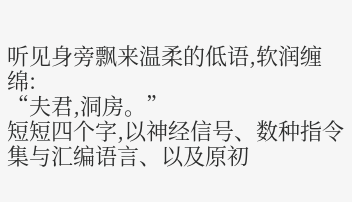听见身旁飘来温柔的低语,软润缠绵:
“夫君,洞房。”
短短四个字,以神经信号、数种指令集与汇编语言、以及原初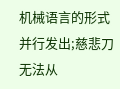机械语言的形式并行发出;慈悲刀无法从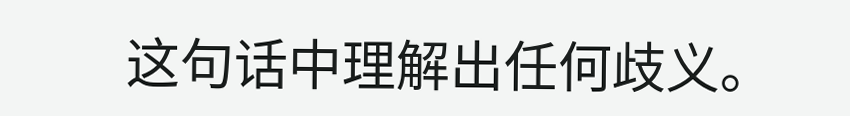这句话中理解出任何歧义。